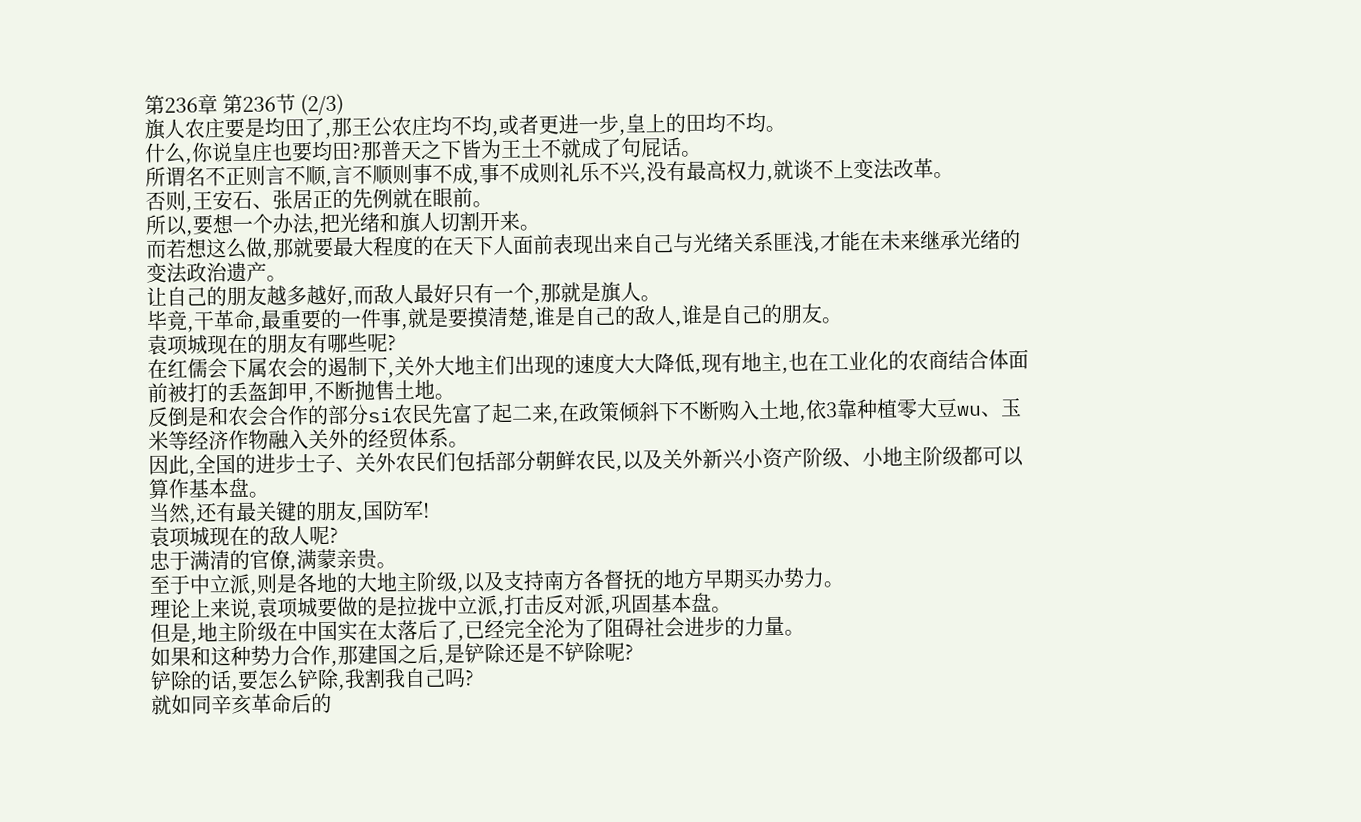第236章 第236节 (2/3)
旗人农庄要是均田了,那王公农庄均不均,或者更进一步,皇上的田均不均。
什么,你说皇庄也要均田?那普天之下皆为王土不就成了句屁话。
所谓名不正则言不顺,言不顺则事不成,事不成则礼乐不兴,没有最高权力,就谈不上变法改革。
否则,王安石、张居正的先例就在眼前。
所以,要想一个办法,把光绪和旗人切割开来。
而若想这么做,那就要最大程度的在天下人面前表现出来自己与光绪关系匪浅,才能在未来继承光绪的变法政治遗产。
让自己的朋友越多越好,而敌人最好只有一个,那就是旗人。
毕竟,干革命,最重要的一件事,就是要摸清楚,谁是自己的敌人,谁是自己的朋友。
袁项城现在的朋友有哪些呢?
在红儒会下属农会的遏制下,关外大地主们出现的速度大大降低,现有地主,也在工业化的农商结合体面前被打的丢盔卸甲,不断抛售土地。
反倒是和农会合作的部分si农民先富了起二来,在政策倾斜下不断购入土地,依3靠种植零大豆wu、玉米等经济作物融入关外的经贸体系。
因此,全国的进步士子、关外农民们包括部分朝鲜农民,以及关外新兴小资产阶级、小地主阶级都可以算作基本盘。
当然,还有最关键的朋友,国防军!
袁项城现在的敌人呢?
忠于满清的官僚,满蒙亲贵。
至于中立派,则是各地的大地主阶级,以及支持南方各督抚的地方早期买办势力。
理论上来说,袁项城要做的是拉拢中立派,打击反对派,巩固基本盘。
但是,地主阶级在中国实在太落后了,已经完全沦为了阻碍社会进步的力量。
如果和这种势力合作,那建国之后,是铲除还是不铲除呢?
铲除的话,要怎么铲除,我割我自己吗?
就如同辛亥革命后的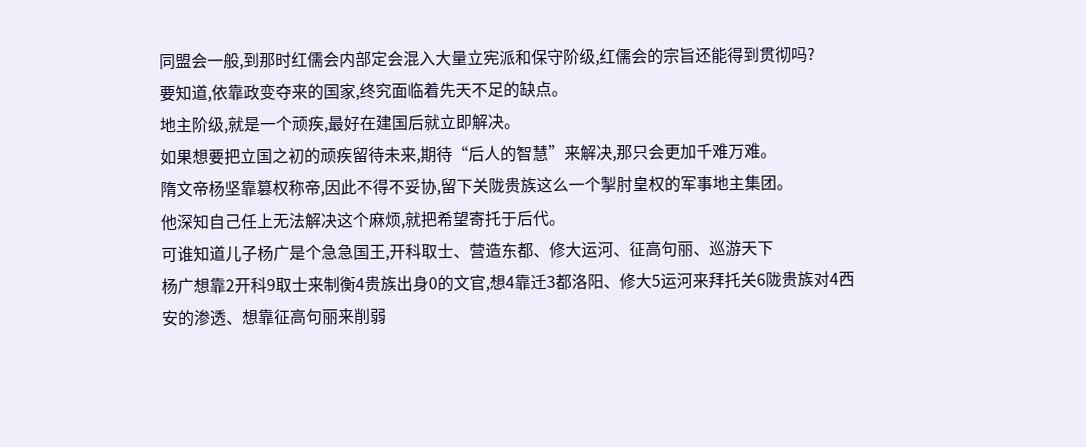同盟会一般,到那时红儒会内部定会混入大量立宪派和保守阶级,红儒会的宗旨还能得到贯彻吗?
要知道,依靠政变夺来的国家,终究面临着先天不足的缺点。
地主阶级,就是一个顽疾,最好在建国后就立即解决。
如果想要把立国之初的顽疾留待未来,期待“后人的智慧”来解决,那只会更加千难万难。
隋文帝杨坚靠篡权称帝,因此不得不妥协,留下关陇贵族这么一个掣肘皇权的军事地主集团。
他深知自己任上无法解决这个麻烦,就把希望寄托于后代。
可谁知道儿子杨广是个急急国王,开科取士、营造东都、修大运河、征高句丽、巡游天下
杨广想靠2开科9取士来制衡4贵族出身0的文官,想4靠迁3都洛阳、修大5运河来拜托关6陇贵族对4西安的渗透、想靠征高句丽来削弱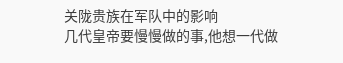关陇贵族在军队中的影响
几代皇帝要慢慢做的事,他想一代做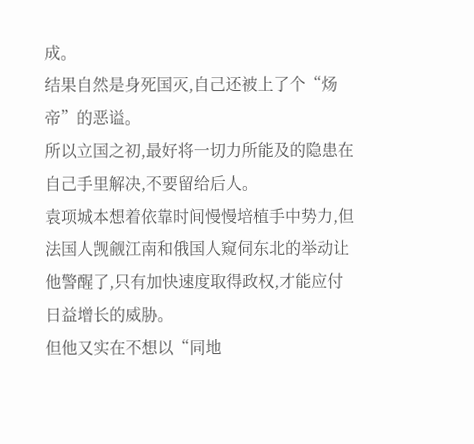成。
结果自然是身死国灭,自己还被上了个“炀帝”的恶谥。
所以立国之初,最好将一切力所能及的隐患在自己手里解决,不要留给后人。
袁项城本想着依靠时间慢慢培植手中势力,但法国人觊觎江南和俄国人窥伺东北的举动让他警醒了,只有加快速度取得政权,才能应付日益增长的威胁。
但他又实在不想以“同地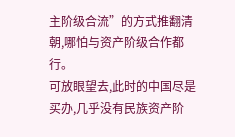主阶级合流”的方式推翻清朝,哪怕与资产阶级合作都行。
可放眼望去,此时的中国尽是买办,几乎没有民族资产阶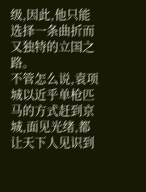级,因此,他只能选择一条曲折而又独特的立国之路。
不管怎么说,袁项城以近乎单枪匹马的方式赶到京城,面见光绪,都让天下人见识到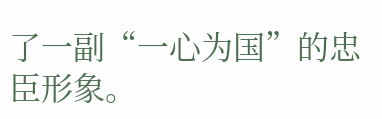了一副“一心为国”的忠臣形象。